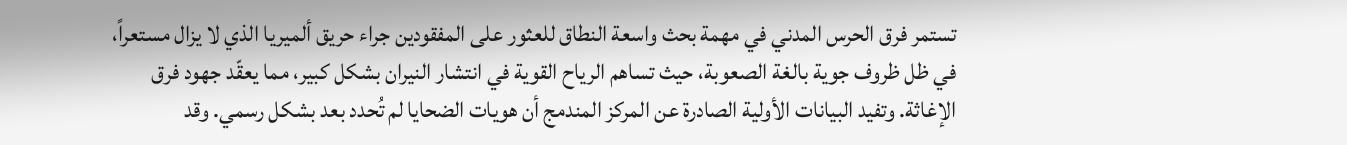تستمر فرق الحرس المدني في مهمة بحث واسعة النطاق للعثور على المفقودين جراء حريق ألميريا الذي لا يزال مستعراً، في ظل ظروف جوية بالغة الصعوبة، حيث تساهم الرياح القوية في انتشار النيران بشكل كبير، مما يعقّد جهود فرق الإغاثة. وتفيد البيانات الأولية الصادرة عن المركز المندمج أن هويات الضحايا لم تُحدد بعد بشكل رسمي. وقد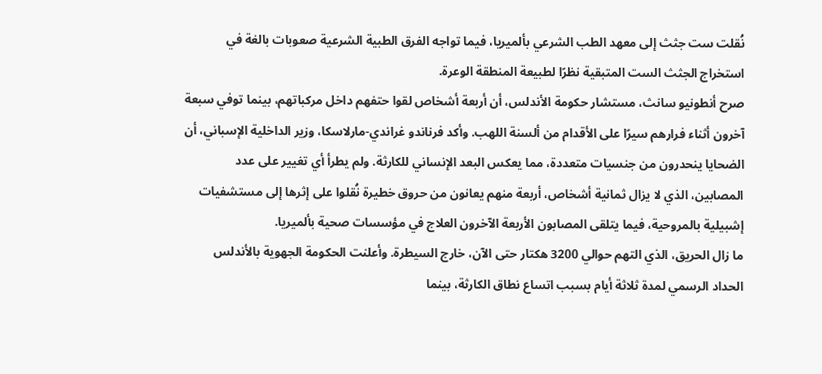نُقلت ست جثث إلى معهد الطب الشرعي بألميريا، فيما تواجه الفرق الطبية الشرعية صعوبات بالغة في استخراج الجثث الست المتبقية نظرًا لطبيعة المنطقة الوعرة.
صرح أنطونيو سانث، مستشار حكومة الأندلس، أن أربعة أشخاص لقوا حتفهم داخل مركباتهم، بينما توفي سبعة آخرون أثناء فرارهم سيرًا على الأقدام من ألسنة اللهب. وأكد فرناندو غراندي-مارلاسكا، وزير الداخلية الإسباني، أن الضحايا ينحدرون من جنسيات متعددة، مما يعكس البعد الإنساني للكارثة. ولم يطرأ أي تغيير على عدد المصابين، الذي لا يزال ثمانية أشخاص، أربعة منهم يعانون من حروق خطيرة نُقلوا على إثرها إلى مستشفيات إشبيلية بالمروحية، فيما يتلقى المصابون الأربعة الآخرون العلاج في مؤسسات صحية بألميريا.
ما زال الحريق، الذي التهم حوالي 3200 هكتار حتى الآن، خارج السيطرة. وأعلنت الحكومة الجهوية بالأندلس الحداد الرسمي لمدة ثلاثة أيام بسبب اتساع نطاق الكارثة، بينما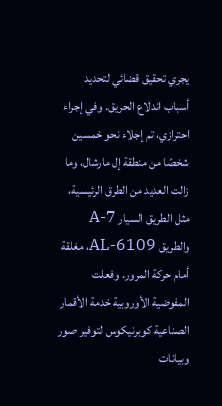يجري تحقيق قضائي لتحديد أسباب اندلاع الحريق. وفي إجراء احترازي، تم إجلاء نحو خمسين شخصًا من منطقة إل مارشال، وما زالت العديد من الطرق الرئيسية، مثل الطريق السيار A-7 والطريق AL-6109، مغلقة أمام حركة المرور. وفعلت المفوضية الأوروبية خدمة الأقمار الصناعية كوبرنيكوس لتوفير صور وبيانات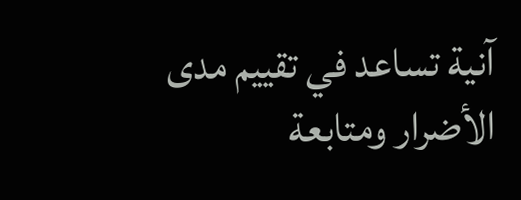آنية تساعد في تقييم مدى الأضرار ومتابعة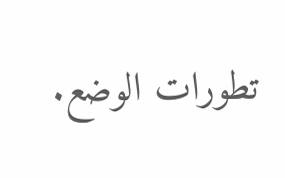تطورات الوضع.